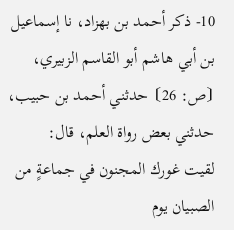10- ذكر أحمد بن بهزاد، نا إسماعيل بن أبي هاشم أبو القاسم الزبيري، ⦗ص: 26⦘ حدثني أحمد بن حبيب، حدثني بعض رواة العلم، قال:
لقيت غورك المجنون في جماعةٍ من الصبيان يوم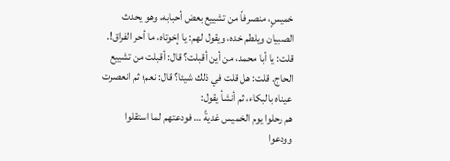خميسٍ، منصرفاً من تشييع بعض أحبابه، وهو يحدث الصبيان ويلطم خده، ويقول لهم: يا إخوتاه، ما أحر الفراق!.
قلت: يا أبا محمد، من أين أقبلت؟ قال: أقبلت من تشييع الحاج. قلت: هل قلت في ذلك شيئا؟ قال: نعم؛ ثم انعصرت عيناه بالبكاء، ثم أنشأ يقول:
هم رحلوا يوم الخميس غديةً … فودعتهم لما استقلوا وودعوا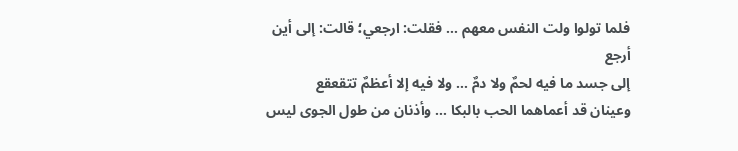فلما تولوا ولت النفس معهم … فقلت: ارجعي؛ قالت: إلى أين أرجع
إلى جسد ما فيه لحمٌ ولا دمٌ … ولا فيه إلا أعظمٌ تتقعقع
وعينان قد أعماهما الحب بالبكا … وأذنان من طول الجوى ليس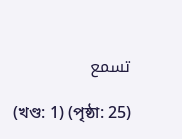تسمع

(খণ্ড: 1) (পৃষ্ঠা: 25)